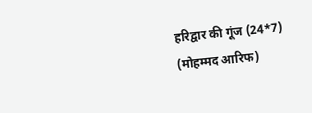हरिद्वार की गूंज (24*7)
(मोहम्मद आरिफ)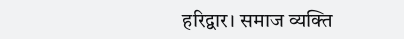हरिद्वार। समाज व्यक्ति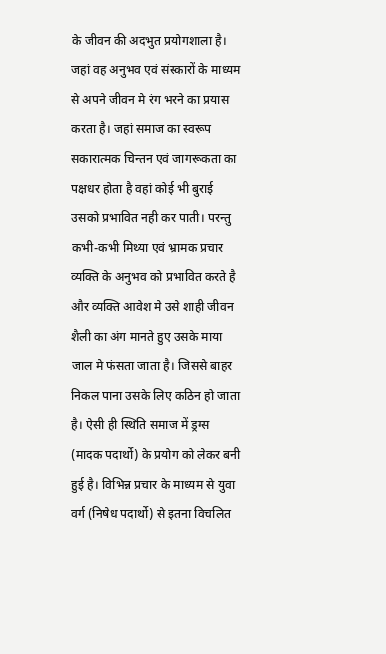के जीवन की अदभुत प्रयोगशाला है। जहां वह अनुभव एवं संस्कारों के माध्यम से अपने जीवन मे रंग भरने का प्रयास करता है। जहां समाज का स्वरूप सकारात्मक चिन्तन एवं जागरूकता का पक्षधर होता है वहां कोई भी बुराई उसको प्रभावित नही कर पाती। परन्तु कभी-कभी मिथ्या एवं भ्रामक प्रचार व्यक्ति के अनुभव को प्रभावित करते है और व्यक्ति आवेश मे उसे शाही जीवन शैली का अंग मानते हुए उसके माया जाल मे फंसता जाता है। जिससे बाहर निकल पाना उसके लिए कठिन हो जाता है। ऐसी ही स्थिति समाज में ड्रग्स (मादक पदार्थो) के प्रयोग को लेकर बनी हुई है। विभिन्न प्रचार के माध्यम से युवा वर्ग (निषेध पदार्थो) से इतना विचलित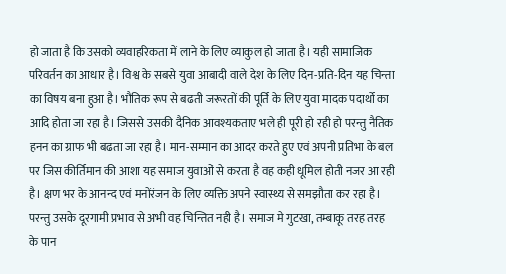हो जाता है कि उसको व्यवाहरिकता में लाने के लिए व्याकुल हो जाता है। यही सामाजिक परिवर्तन का आधार है। विश्व के सबसे युवा आबादी वाले देश के लिए दिन-प्रति-दिन यह चिन्ता का विषय बना हुआ है। भौतिक रूप से बढती जरूरतों की पूर्ति के लिए युवा मादक पदार्थो का आदि होता जा रहा है। जिससे उसकी दैनिक आवश्यकताए भले ही पूरी हो रही हो परन्तु नैतिक हनन का ग्राफ भी बढता जा रहा है। मान-सम्मान का आदर करते हुए एवं अपनी प्रतिभा के बल पर जिस कीर्तिमान की आशा यह समाज युवाओं से करता है वह कही धूमिल होती नजर आ रही है। क्षण भर के आनन्द एवं मनोंरंजन के लिए व्यक्ति अपने स्वास्थ्य से समझौता कर रहा है। परन्तु उसके दूरगामी प्रभाव से अभी वह चिन्तित नही है। समाज मे गुटखा, तम्बाकू तरह तरह के पान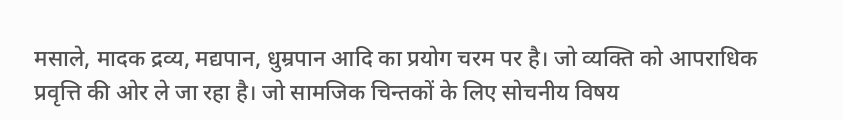मसाले, मादक द्रव्य, मद्यपान, धुम्रपान आदि का प्रयोग चरम पर है। जो व्यक्ति को आपराधिक प्रवृत्ति की ओर ले जा रहा है। जो सामजिक चिन्तकों के लिए सोचनीय विषय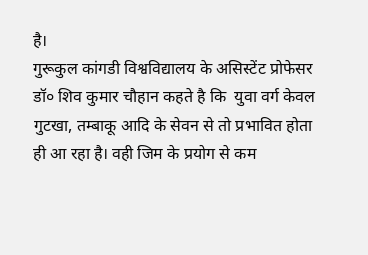है।
गुरूकुल कांगडी विश्वविद्यालय के असिस्टेंट प्रोफेसर डॉ० शिव कुमार चौहान कहते है कि  युवा वर्ग केवल गुटखा, तम्बाकू आदि के सेवन से तो प्रभावित होता ही आ रहा है। वही जिम के प्रयोग से कम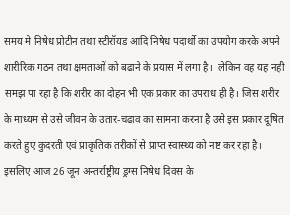समय मे निषेध प्रोटीन तथा स्टीरॉयड आदि निषेध पदार्थो का उपयोग करके अपने शारीरिक गठन तथा क्षमताओं को बढाने के प्रयास में लगा है।  लेकिन वह यह नही समझ पा रहा है कि शरीर का दोहन भी एक प्रकार का उपराध ही है। जिस शरीर के माध्यम से उसे जीवन के उतार-चढाव का सामना करना है उसे इस प्रकार दूषित करते हुए कुदरती एवं प्राकृतिक तरीकों से प्राप्त स्वास्थ्य को नष्ट कर रहा है।
इसलिए आज 26 जून अन्तर्राष्ट्रीय ड्रग्स निषेध दिवस के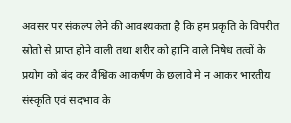अवसर पर संकल्प लेने की आवश्यकता है कि हम प्रकृति के विपरीत स्रोतो से प्राप्त होने वाली तथा शरीर को हानि वाले निषेध तत्वों के प्रयोग को बंद कर वैश्विक आकर्षण के छलावे मे न आकर भारतीय संस्कृति एवं सदभाव के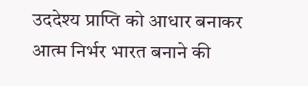उददेश्य प्राप्ति को आधार बनाकर आत्म निर्भर भारत बनाने की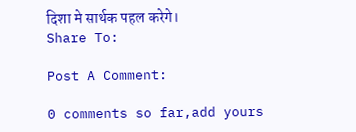दिशा मे सार्थक पहल करेगे।
Share To:

Post A Comment:

0 comments so far,add yours